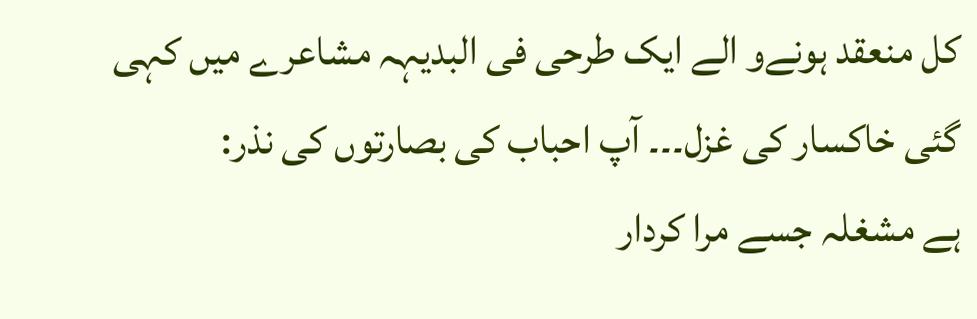کل منعقد ہونےو الے ایک طرحی فی البدیہہ مشاعرے میں کہی گئی خاکسار کی غزل۔۔۔ آپ احباب کی بصارتوں کی نذر:
ہے مشغلہ جسے مرا کردار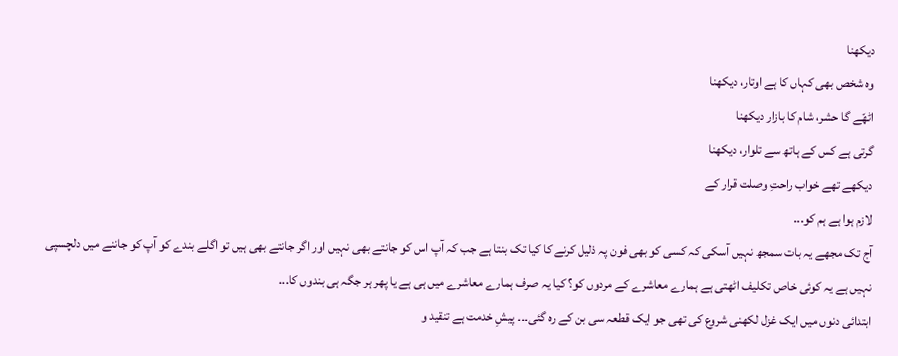دیکھنا
وہ شخص بھی کہاں کا ہے اوتار، دیکھنا
اٹھّے گا حشر، شام کا بازار دیکھنا
گرتی ہے کس کے ہاتھ سے تلوار، دیکھنا
دیکھے تھے خواب راحتِ وصلت قرار کے
لازم ہوا ہے ہم کو...
آج تک مجھے یہ بات سمجھ نہیں آسکی کہ کسی کو بھی فون پہ ذلیل کرنے کا کیا تک بنتا ہے جب کہ آپ اس کو جانتے بھی نہیں اور اگر جانتے بھی ہیں تو اگلے بندے کو آپ کو جاننے میں دلچسپی نہیں ہے یہ کوئی خاص تکلیف اٹھتی ہے ہمارے معاشرے کے مردوں کو؟ کیا یہ صرف ہمارے معاشرے میں ہی ہے یا پھر ہر جگہ ہی بندوں کا...
ابتدائی دنوں میں ایک غزل لکھنی شروع کی تھی جو ایک قطعہ سی بن کے رہ گئی۔۔۔ پیشِ خدمت ہے تنقید و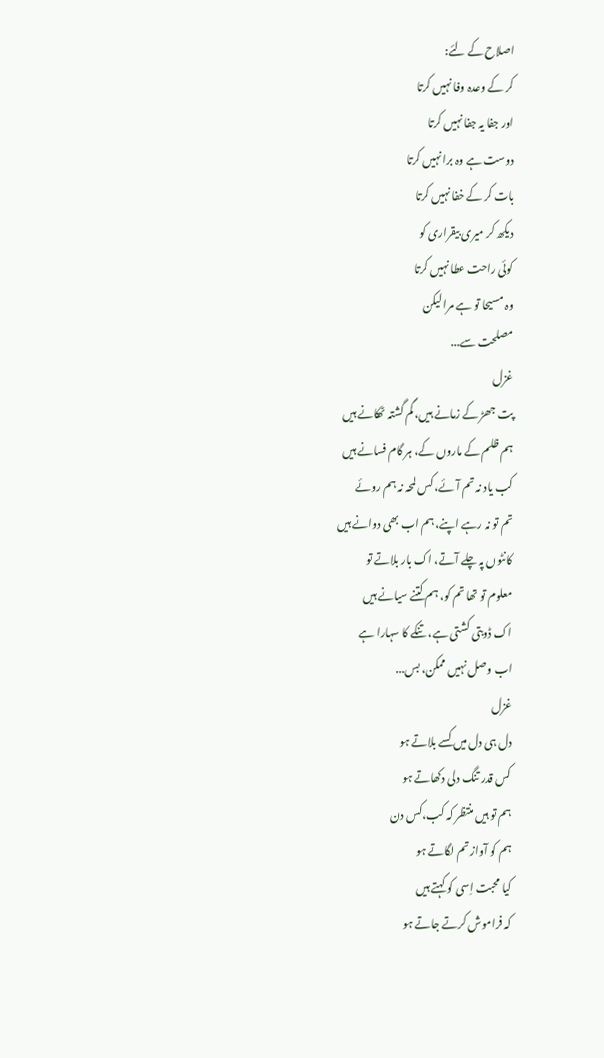اصلاح کے لئے:
کر کے وعدہ وفا نہیں کرتا
اور جفا یہ جفا نہیں کرتا
دوست ہے وہ برا نہیں کرتا
بات کر کے خفا نہیں کرتا
دیکھ کر میری بیقراری کو
کوئی راحت عطا نہیں کرتا
وہ مسیحا تو ہے مرا لیکن
مصلحت سے...
غزل
پت جھڑ کے زمانے ہیں، گم گشتہ ٹھکانے ہیں
ہم ظلم کے ماروں کے، ہر گام فسانے ہیں
کب یاد نہ تم آئے، کس لمحہ نہ ہم روئے
تم تو نہ رہے اپنے، ہم اب بھی دوانے ہیں
کانٹوں پہ چلے آتے، اک بار بلاتے تو
معلوم تو تھا تم کو، ہم کتنے سیانے ہیں
اک ڈوبتی کشتی ہے، تنکے کا سہارا ہے
اب وصل نہیں ممکن، بس...
غزل
دل ہی دل میں کسے بلاتے ہو
کس قدر تنگ دلی دکھاتے ہو
ہم تو ہیں منتظر کہ کب،کس دن
ہم کو آواز تم لگاتے ہو
کیا محبت اِسی کو کہتے ہیں
کہ فراموش کرتے جاتے ہو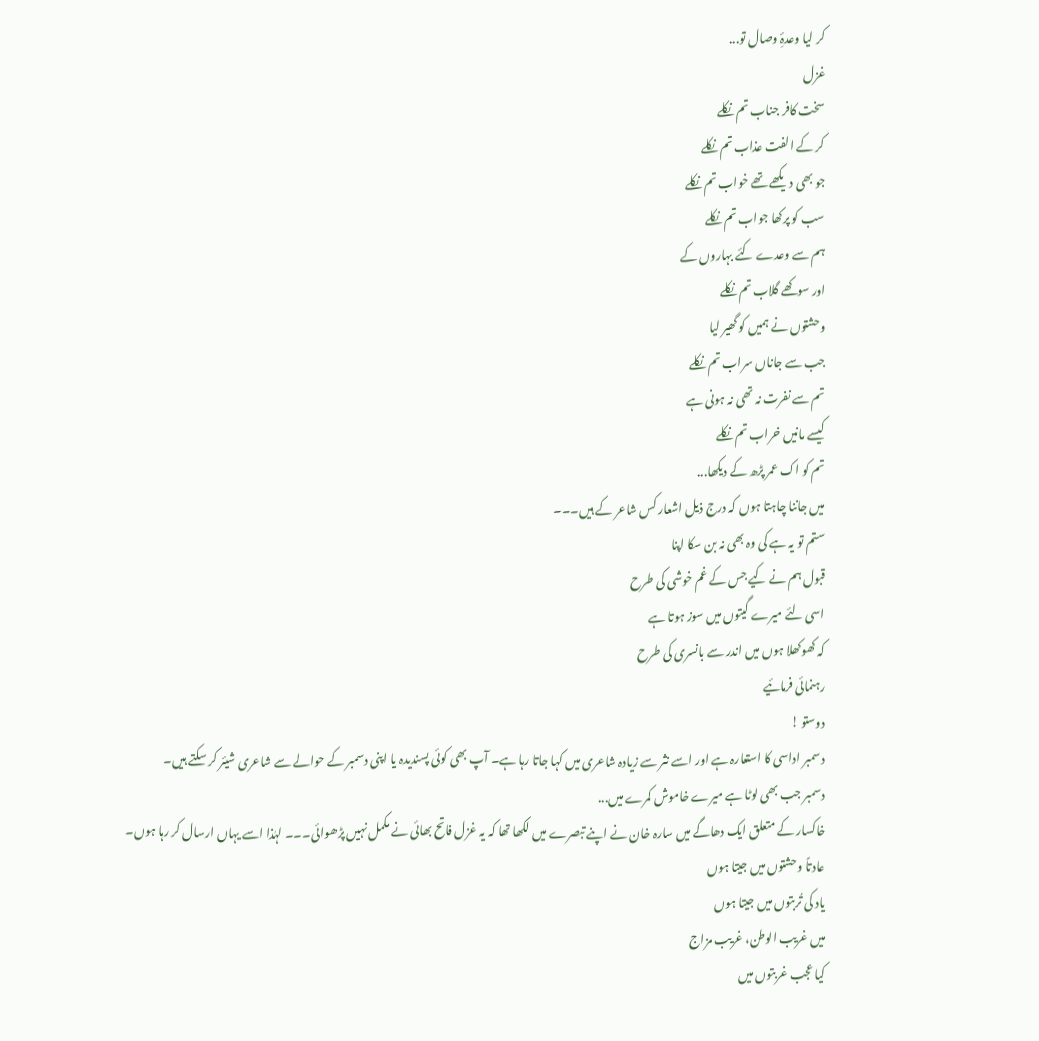کر لیا وعدۂِ وصال تو...
غزل
سخت کافر جناب تم نکلے
کر کے الفت عذاب تم نکلے
جو بھی دیکھے تھے خواب تم نکلے
سب کو پرکھا جواب تم نکلے
ہم سے وعدے کئے بہاروں کے
اور سوکھے گلاب تم نکلے
وحشتوں نے ہمیں کو گھیر لیا
جب سے جاناں سراب تم نکلے
تم سے نفرت نہ تھی نہ ہونی ہے
کیسے مانیں خراب تم نکلے
تم کو اک عمر پڑھ کے دیکھا...
میں جاننا چاہتا ہوں کہ درج ذیل اشعار کس شاعر کے ہیں۔۔۔
ستم تو یہ ہے کی وہ بھی نہ بن سکا اپنا
قبول ہم نے کیے جس کے غم خوشی کی طرح
اسی لئے میرے گیتوں میں سوز ہوتا ہے
کہ کھوکھلا ہوں میں اندر سے بانسری کی طرح
رہنمائی فرمائیے
دوستو !
دسمبر اداسی کا استعارہ ہے اور اسے نثر سے زیادہ شاعری میں کہا جاتا رہا ہے۔ آپ بھی کوئی پسندیدہ یا اپنی دسمبر کے حوالے سے شاعری شیئر کر سکتے ہیں۔
دسمبر جب بھی لوٹا ہے میرے خاموش کمرے میں...
خاکسار کے متعلق ایک دھاگے میں سارہ خان نے اپنے تبصرے میں لکھا تھا کہ یہ غزل فاتح بھائی نے مکمل نہیں پڑھوائی۔۔۔ لہٰذا اسے یہاں ارسال کر رہا ہوں۔
عادتاً وحشتوں میں جیتا ہوں
یاد کی تُربتوں میں جیتا ہوں
میں غریب الوطن، غریب مزاج
کیا عجب غربتوں میں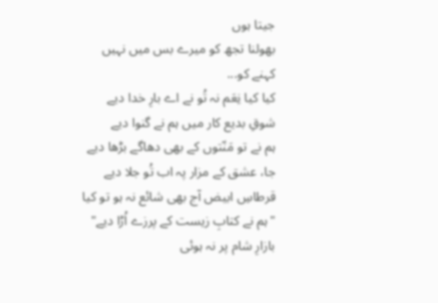جیتا ہوں
بھولنا تجھ کو میرے بس میں نہیں
کہنے کو...
کیا کیا نِعَم نہ تُو نے اے بارِ خدا دیے
شوقِ بدیع کار میں ہم نے گنوا دیے
ہم نے تو مَنّتوں کے بھی دھاگے بڑھا دیے
جا، عشق کے مزار پہ اب تُو جلا دیے
قرطاسِ ابیض آج بھی شائع نہ ہو تو کیا
"ہم نے کتابِ زیست کے پرزے اُڑا دیے"
بازارِ شام پر نہ ہوئی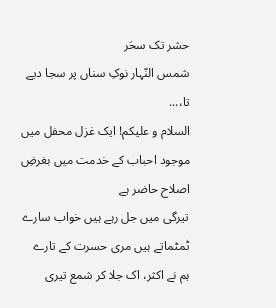حشر تک سحَر
شمس النّہار نوکِ سناں پر سجا دیے
تا،...
السلام و علیکم! ایک غزل محفل میں موجود احباب کے خدمت میں بغرضِ اصلاح حاضر ہے
تیرگی میں جل رہے ہیں خواب سارے
ٹمٹماتے ہیں مری حسرت کے تارے
ہم نے اکثر، اک جلا کر شمع تیری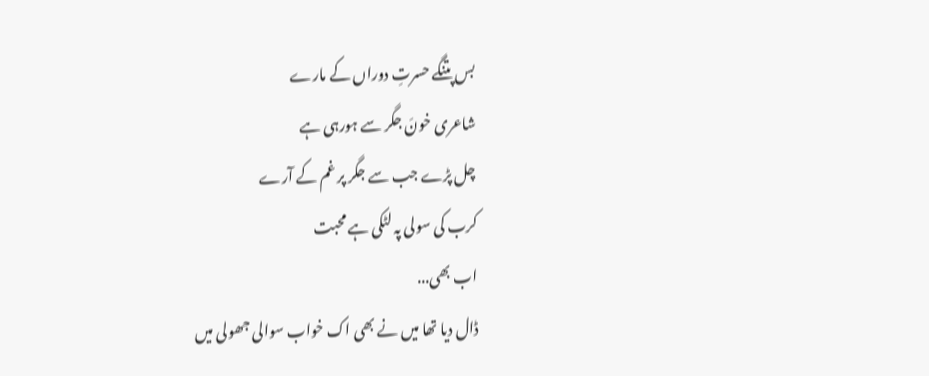بس پتنگے حسرتِ دوراں کے مارے
شاعری خونَ جگر سے ہورہی ہے
چل پڑے جب سے جگر پر غم کے آرے
کرب کی سولی پہ لٹکی ہے محبت
اب بھی...
ڈال دیا تھا میں نے بھی اک خواب سوالی جھولی میں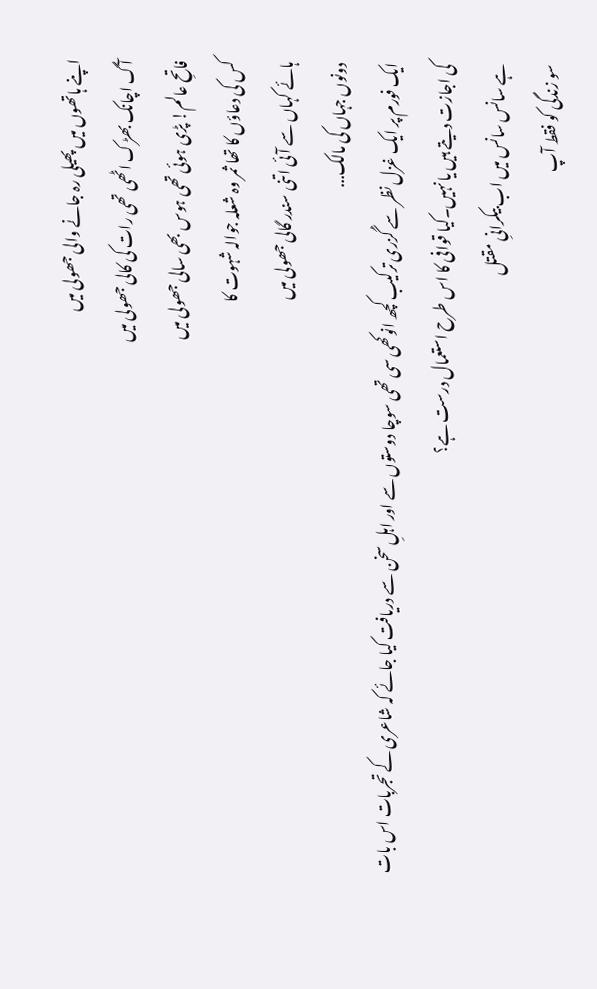اپنے ہاتھوں میں پھیلی رہ جانے والی جھولی میں
آگ اچانک بھڑک اٹھی تھی رات کی کالی جھولی میں
فاتحِ عالم! پڑی ہوئی تھی ہوس بھی سالی جھولی میں
کس کی دعاؤں کا تھا ثمر وہ شعلہ جوالہ شہوت کا
ہائے کہاں سے آئی اتنی سندر گالی جھولی میں
دونوں جہاں کی مالک...
ایک فورم پر ایک غزل نظر سے گُزری ترکیب کچھ انوکھی سی تھی سوچا دوستوں سے اور اہلِ سخن سے دریافت کیا جائے کہ شاعری کے تجربات اس بات کی اجازت دیتے ہیں یا نہیں۔کیا قوافی کا اس طرح استعمال درست ہے؟
ہے سانس سانس میں اب بیکرانیِ مقتل
سو زندگی کو فقط آپ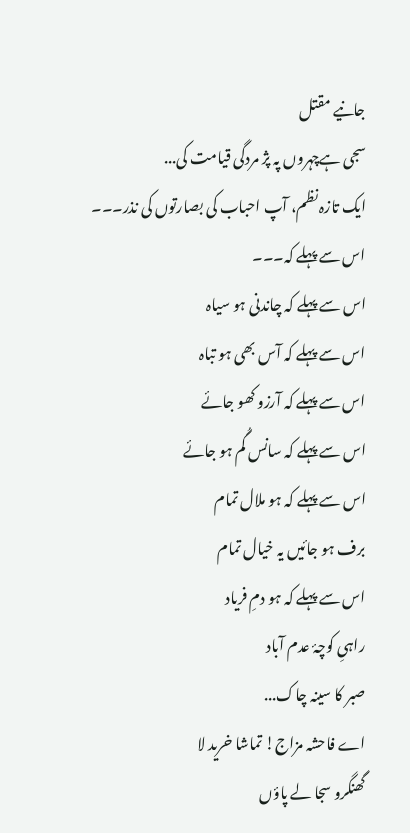جانیے مقتل
سجی ہےچہروں پہ پژ مردگی قیامت کی...
ایک تازہ نظم، آپ احباب کی بصارتوں کی نذر۔۔۔
اس سے پہلے کہ۔۔۔
اس سے پہلے کہ چاندنی ہو سیاہ
اس سے پہلے کہ آس بھی ہو تباہ
اس سے پہلے کہ آرزو کھو جائے
اس سے پہلے کہ سانس گُم ہو جائے
اس سے پہلے کہ ہو ملال تمام
برف ہو جائیں یہ خیال تمام
اس سے پہلے کہ ہو دمِ فریاد
راہیِ کوچۂ عدم آباد
صبر کا سینہ چاک...
اے فاحشہ مزاج! تماشا خرید لا
گھنگرو سجا لے پاؤں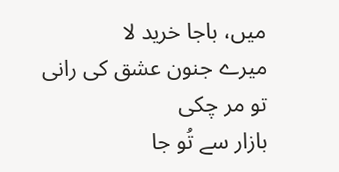میں، باجا خرید لا
میرے جنون عشق کی رانی تو مر چکی
بازار سے تُو جا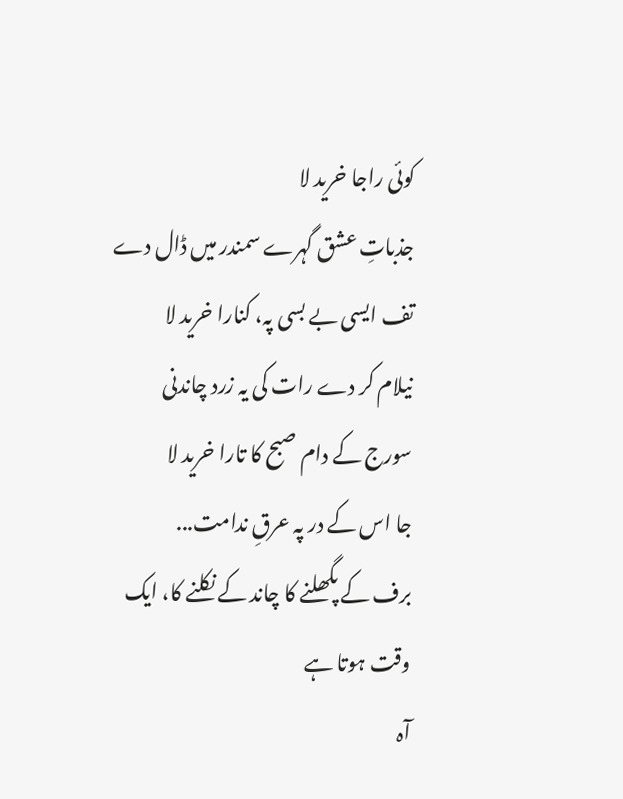کوئی راجا خرید لا
جذباتِ عشق گہرے سمندر میں ڈال دے
تف ایسی بے بسی پہ، کنارا خرید لا
نیلام کر دے رات کی یہ زرد چاندنی
سورج کے دام صبح کا تارا خرید لا
جا اس کے در پہ عرقِ ندامت...
برف کے پگھلنے کا چاند کے نکلنے کا، ایک وقت ہوتا ہے
آہ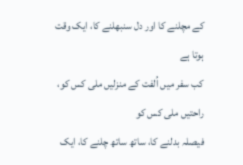کے مچلنے کا اور دل سنبھلنے کا، ایک وقت ہوتا ہے
کب سفر میں اُلفت کے منزلیں ملی کس کو، راحتیں ملی کس کو
فیصلہ بدلنے کا، ساتھ ساتھ چلنے کا، ایک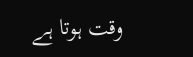وقت ہوتا ہے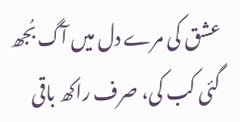عشق کی مرے دل میں آگ بُجھ گئی کب کی، صرف راکھ باقی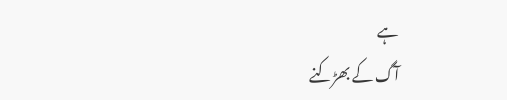ہے
آگ کے بھڑکنے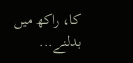کا، راکھ میں بدلنے...